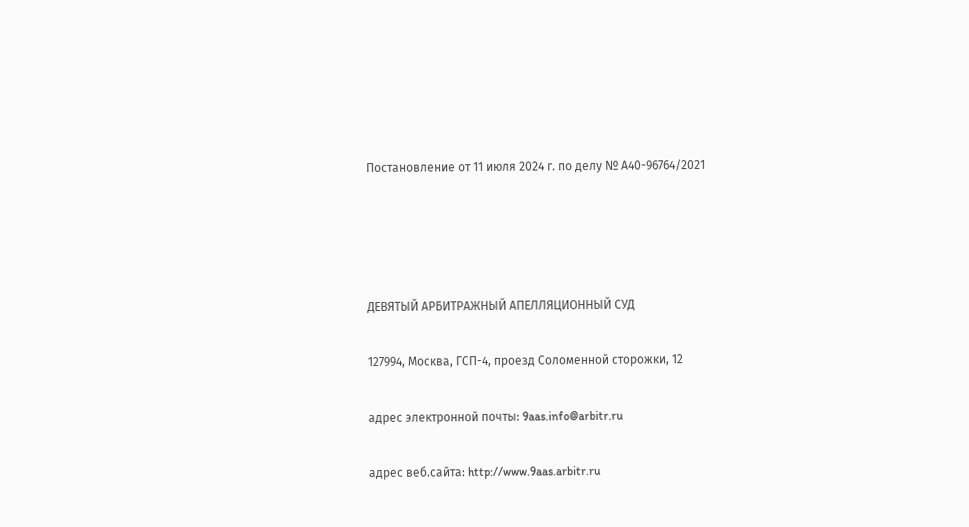Постановление от 11 июля 2024 г. по делу № А40-96764/2021




ДЕВЯТЫЙ АРБИТРАЖНЫЙ АПЕЛЛЯЦИОННЫЙ СУД

127994, Москва, ГСП-4, проезд Соломенной cторожки, 12

адрес электронной почты: 9aas.info@arbitr.ru

адрес веб.сайта: http://www.9aas.arbitr.ru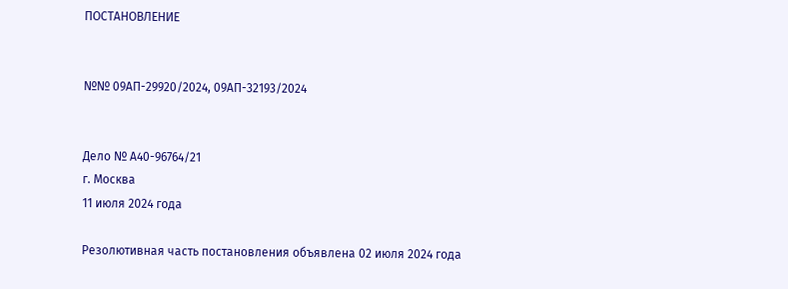ПОСТАНОВЛЕНИЕ


№№ 09АП-29920/2024, 09АП-32193/2024


Дело № А40-96764/21
г. Москва
11 июля 2024 года

Резолютивная часть постановления объявлена 02 июля 2024 года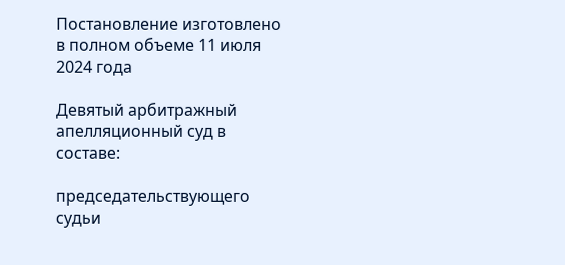Постановление изготовлено в полном объеме 11 июля 2024 года

Девятый арбитражный апелляционный суд в составе:

председательствующего судьи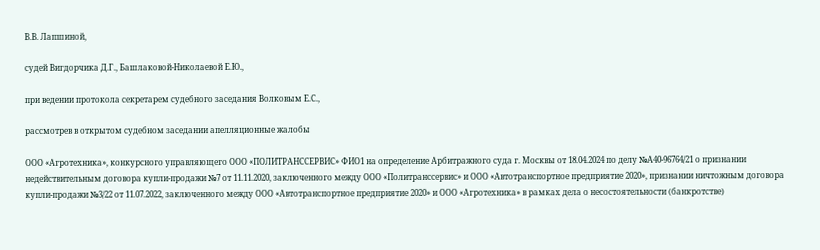В.В. Лапшиной,

судей Вигдорчика Д.Г., Башлаковой-Николаевой Е.Ю.,

при ведении протокола секретарем судебного заседания Волковым Е.С.,

рассмотрев в открытом судебном заседании апелляционные жалобы

ООО «Агротехника», конкурсного управляющего ООО «ПОЛИТРАНССЕРВИС» ФИО1 на определение Арбитражного суда г. Москвы от 18.04.2024 по делу №А40-96764/21 о признании недействительным договора купли-продажи №7 от 11.11.2020, заключенного между ООО «Политранссервис» и ООО «Автотранспортное предприятие 2020», признании ничтожным договора купли-продажи №3/22 от 11.07.2022, заключенного между ООО «Автотранспортное предприятие 2020» и ООО «Агротехника» в рамках дела о несостоятельности (банкротстве)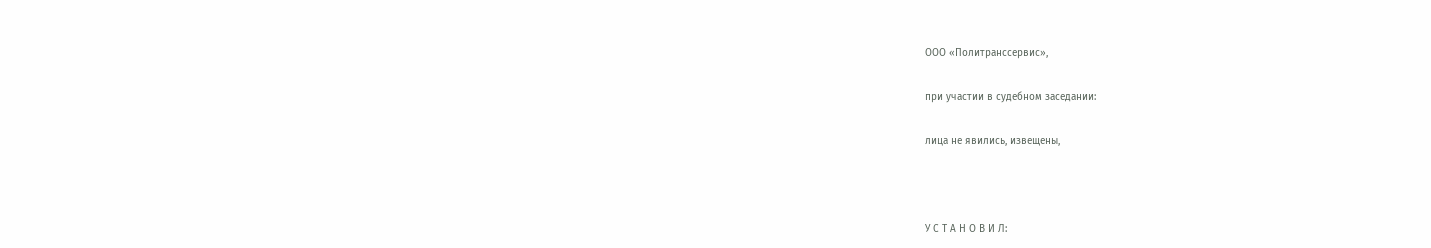ООО «Политранссервис»,

при участии в судебном заседании:

лица не явились, извещены,



У С Т А Н О В И Л: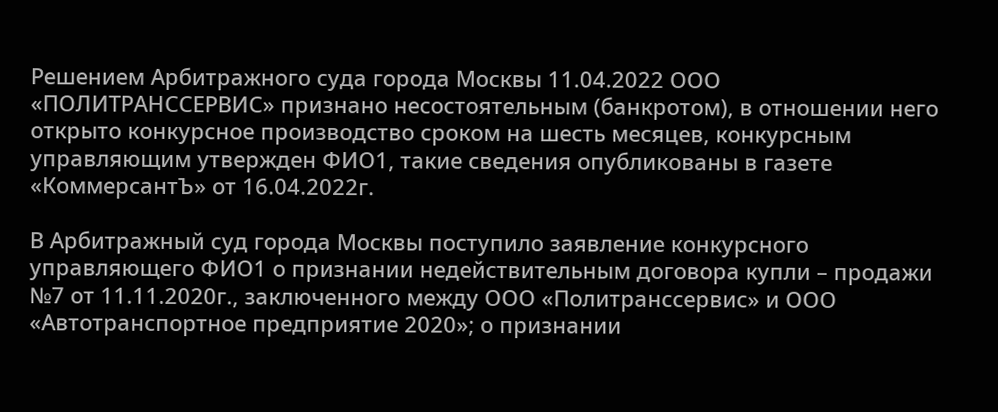Решением Арбитражного суда города Москвы 11.04.2022 ООО «ПОЛИТРАНССЕРВИС» признано несостоятельным (банкротом), в отношении него открыто конкурсное производство сроком на шесть месяцев, конкурсным управляющим утвержден ФИО1, такие сведения опубликованы в газете «КоммерсантЪ» от 16.04.2022г.

В Арбитражный суд города Москвы поступило заявление конкурсного управляющего ФИО1 о признании недействительным договора купли – продажи №7 от 11.11.2020г., заключенного между ООО «Политранссервис» и ООО «Автотранспортное предприятие 2020»; о признании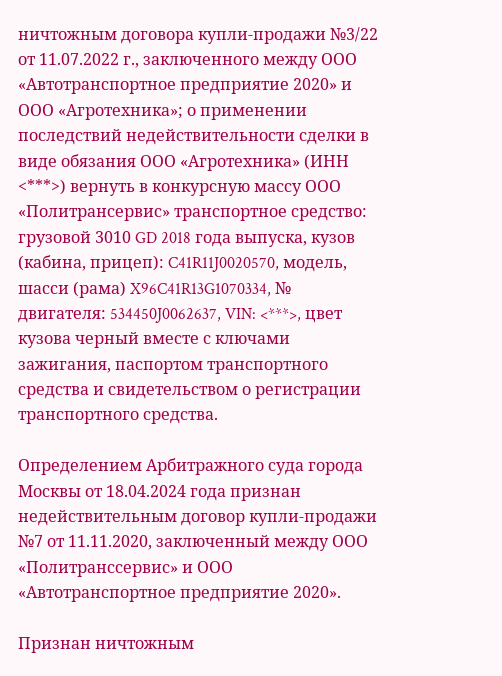ничтожным договора купли-продажи №3/22 от 11.07.2022 г., заключенного между ООО «Автотранспортное предприятие 2020» и ООО «Агротехника»; о применении последствий недействительности сделки в виде обязания ООО «Агротехника» (ИНН <***>) вернуть в конкурсную массу ООО «Политрансервис» транспортное средство: грузовой 3010 GD 2018 года выпуска, кузов (кабина, прицеп): C41R11J0020570, модель, шасси (рама) X96C41R13G1070334, № двигателя: 534450J0062637, VIN: <***>, цвет кузова черный вместе с ключами зажигания, паспортом транспортного средства и свидетельством о регистрации транспортного средства.

Определением Арбитражного суда города Москвы от 18.04.2024 года признан недействительным договор купли-продажи №7 от 11.11.2020, заключенный между ООО «Политранссервис» и ООО «Автотранспортное предприятие 2020».

Признан ничтожным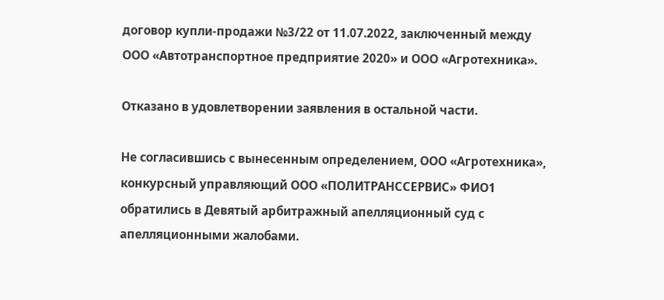договор купли-продажи №3/22 от 11.07.2022, заключенный между ООО «Автотранспортное предприятие 2020» и ООО «Агротехника».

Отказано в удовлетворении заявления в остальной части.

Не согласившись с вынесенным определением, ООО «Агротехника», конкурсный управляющий ООО «ПОЛИТРАНССЕРВИС» ФИО1 обратились в Девятый арбитражный апелляционный суд с апелляционными жалобами.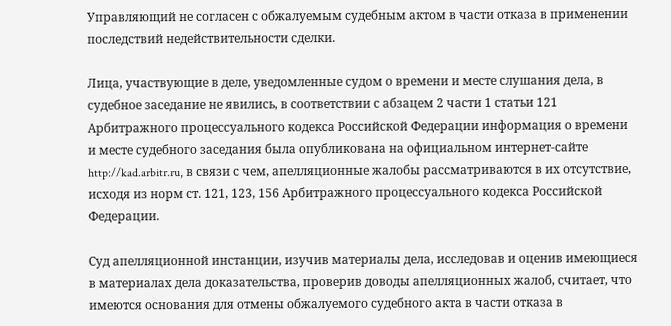Управляющий не согласен с обжалуемым судебным актом в части отказа в применении последствий недействительности сделки.

Лица, участвующие в деле, уведомленные судом о времени и месте слушания дела, в судебное заседание не явились, в соответствии с абзацем 2 части 1 статьи 121 Арбитражного процессуального кодекса Российской Федерации информация о времени и месте судебного заседания была опубликована на официальном интернет-сайте http://kad.arbitr.ru, в связи с чем, апелляционные жалобы рассматриваются в их отсутствие, исходя из норм ст. 121, 123, 156 Арбитражного процессуального кодекса Российской Федерации.

Суд апелляционной инстанции, изучив материалы дела, исследовав и оценив имеющиеся в материалах дела доказательства, проверив доводы апелляционных жалоб, считает, что имеются основания для отмены обжалуемого судебного акта в части отказа в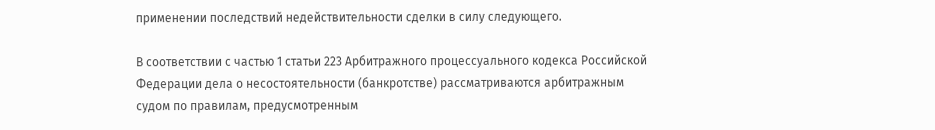применении последствий недействительности сделки в силу следующего.

В соответствии с частью 1 статьи 223 Арбитражного процессуального кодекса Российской Федерации дела о несостоятельности (банкротстве) рассматриваются арбитражным судом по правилам, предусмотренным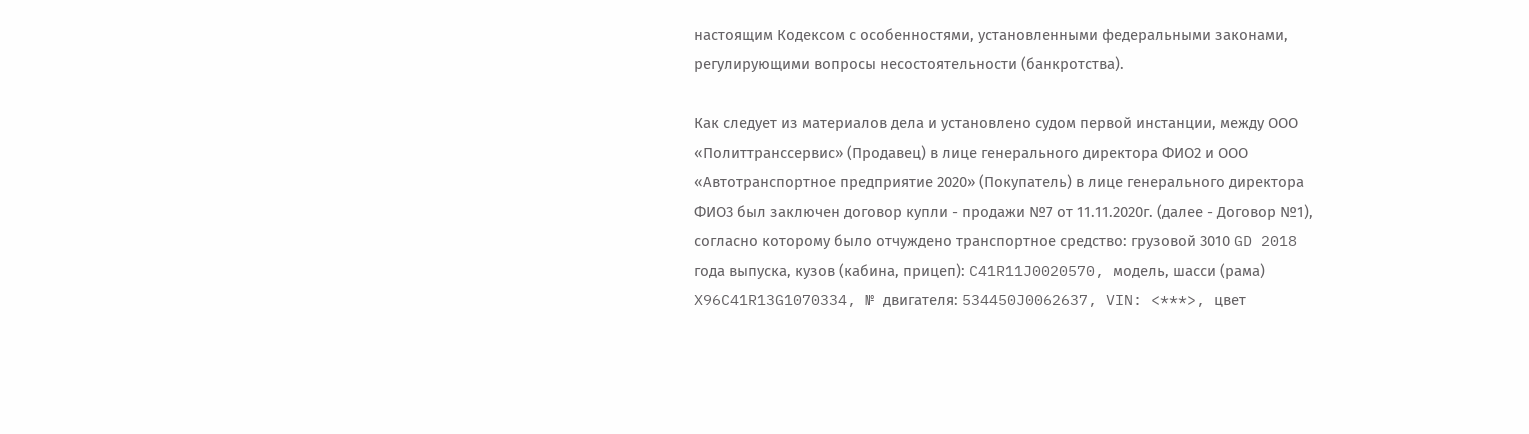настоящим Кодексом с особенностями, установленными федеральными законами, регулирующими вопросы несостоятельности (банкротства).

Как следует из материалов дела и установлено судом первой инстанции, между ООО «Политтранссервис» (Продавец) в лице генерального директора ФИО2 и ООО «Автотранспортное предприятие 2020» (Покупатель) в лице генерального директора ФИО3 был заключен договор купли - продажи №7 от 11.11.2020г. (далее - Договор №1), согласно которому было отчуждено транспортное средство: грузовой 3010 GD 2018 года выпуска, кузов (кабина, прицеп): C41R11J0020570, модель, шасси (рама) X96C41R13G1070334, № двигателя: 534450J0062637, VIN: <***>, цвет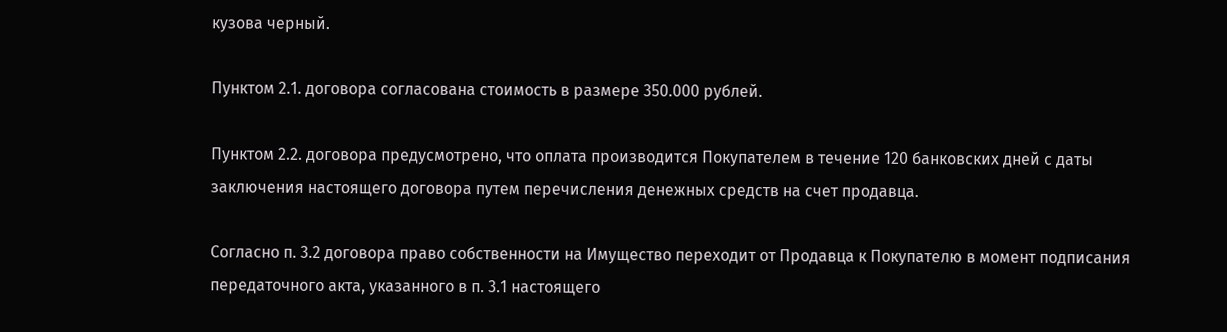кузова черный.

Пунктом 2.1. договора согласована стоимость в размере 350.000 рублей.

Пунктом 2.2. договора предусмотрено, что оплата производится Покупателем в течение 120 банковских дней с даты заключения настоящего договора путем перечисления денежных средств на счет продавца.

Согласно п. 3.2 договора право собственности на Имущество переходит от Продавца к Покупателю в момент подписания передаточного акта, указанного в п. 3.1 настоящего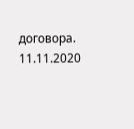договора. 11.11.2020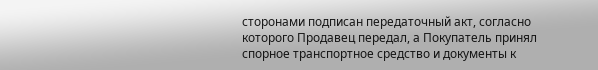сторонами подписан передаточный акт, согласно которого Продавец передал, а Покупатель принял спорное транспортное средство и документы к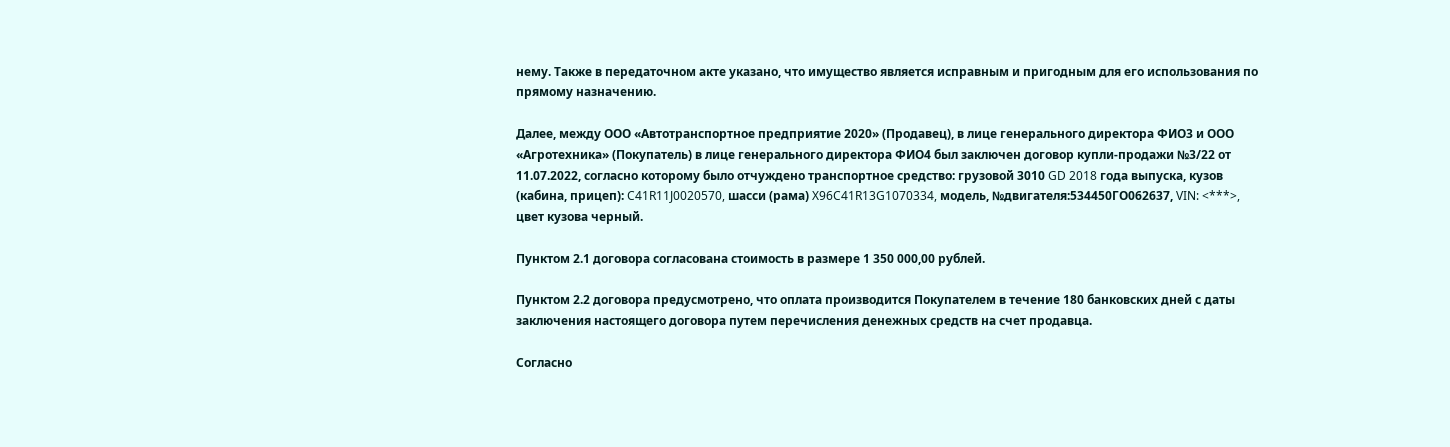нему. Также в передаточном акте указано, что имущество является исправным и пригодным для его использования по прямому назначению.

Далее, между ООО «Автотранспортное предприятие 2020» (Продавец), в лице генерального директора ФИО3 и ООО «Агротехника» (Покупатель) в лице генерального директора ФИО4 был заключен договор купли-продажи №3/22 от 11.07.2022, согласно которому было отчуждено транспортное средство: грузовой 3010 GD 2018 года выпуска, кузов (кабина, прицеп): C41R11J0020570, шасси (рама) X96C41R13G1070334, модель, №двигателя:534450ГО062637, VIN: <***>, цвет кузова черный.

Пунктом 2.1 договора согласована стоимость в размере 1 350 000,00 рублей.

Пунктом 2.2 договора предусмотрено, что оплата производится Покупателем в течение 180 банковских дней с даты заключения настоящего договора путем перечисления денежных средств на счет продавца.

Согласно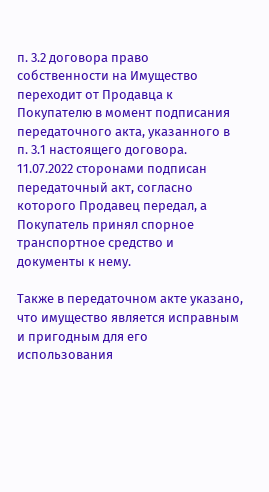п. 3.2 договора право собственности на Имущество переходит от Продавца к Покупателю в момент подписания передаточного акта, указанного в п. 3.1 настоящего договора. 11.07.2022 сторонами подписан передаточный акт, согласно которого Продавец передал, а Покупатель принял спорное транспортное средство и документы к нему.

Также в передаточном акте указано, что имущество является исправным и пригодным для его использования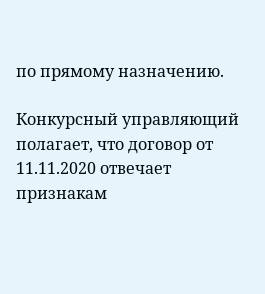по прямому назначению.

Конкурсный управляющий полагает, что договор от 11.11.2020 отвечает признакам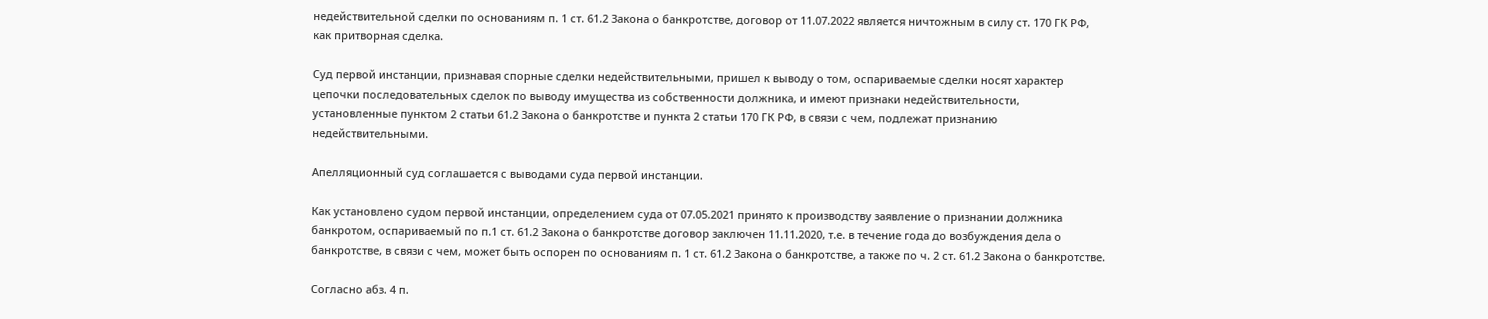недействительной сделки по основаниям п. 1 ст. 61.2 Закона о банкротстве, договор от 11.07.2022 является ничтожным в силу ст. 170 ГК РФ, как притворная сделка.

Суд первой инстанции, признавая спорные сделки недействительными, пришел к выводу о том, оспариваемые сделки носят характер цепочки последовательных сделок по выводу имущества из собственности должника, и имеют признаки недействительности, установленные пунктом 2 статьи 61.2 Закона о банкротстве и пункта 2 статьи 170 ГК РФ, в связи с чем, подлежат признанию недействительными.

Апелляционный суд соглашается с выводами суда первой инстанции.

Как установлено судом первой инстанции, определением суда от 07.05.2021 принято к производству заявление о признании должника банкротом, оспариваемый по п.1 ст. 61.2 Закона о банкротстве договор заключен 11.11.2020, т.е. в течение года до возбуждения дела о банкротстве, в связи с чем, может быть оспорен по основаниям п. 1 ст. 61.2 Закона о банкротстве, а также по ч. 2 ст. 61.2 Закона о банкротстве.

Согласно абз. 4 п.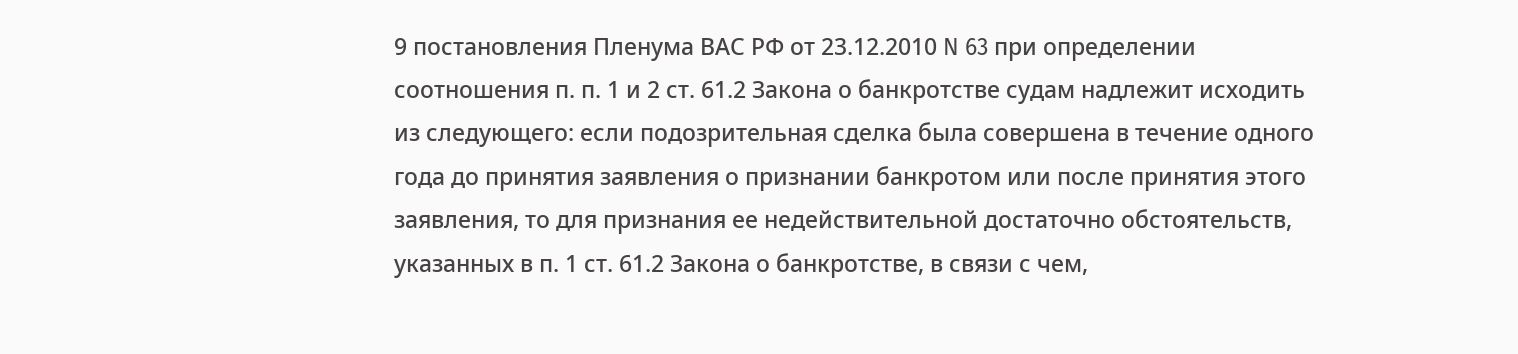9 постановления Пленума ВАС РФ от 23.12.2010 N 63 при определении соотношения п. п. 1 и 2 ст. 61.2 Закона о банкротстве судам надлежит исходить из следующего: если подозрительная сделка была совершена в течение одного года до принятия заявления о признании банкротом или после принятия этого заявления, то для признания ее недействительной достаточно обстоятельств, указанных в п. 1 ст. 61.2 Закона о банкротстве, в связи с чем,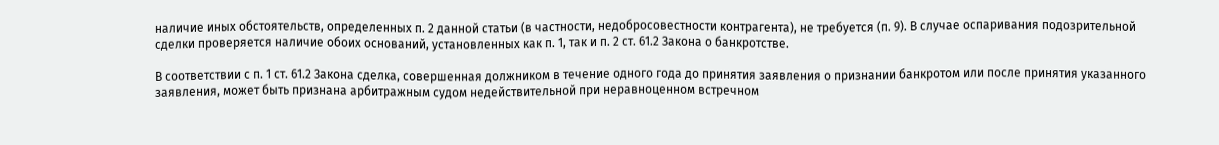наличие иных обстоятельств, определенных п. 2 данной статьи (в частности, недобросовестности контрагента), не требуется (п. 9). В случае оспаривания подозрительной сделки проверяется наличие обоих оснований, установленных как п. 1, так и п. 2 ст. 61.2 Закона о банкротстве.

В соответствии с п. 1 ст. 61.2 Закона сделка, совершенная должником в течение одного года до принятия заявления о признании банкротом или после принятия указанного заявления, может быть признана арбитражным судом недействительной при неравноценном встречном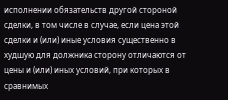исполнении обязательств другой стороной сделки, в том числе в случае, если цена этой сделки и (или) иные условия существенно в худшую для должника сторону отличаются от цены и (или) иных условий, при которых в сравнимых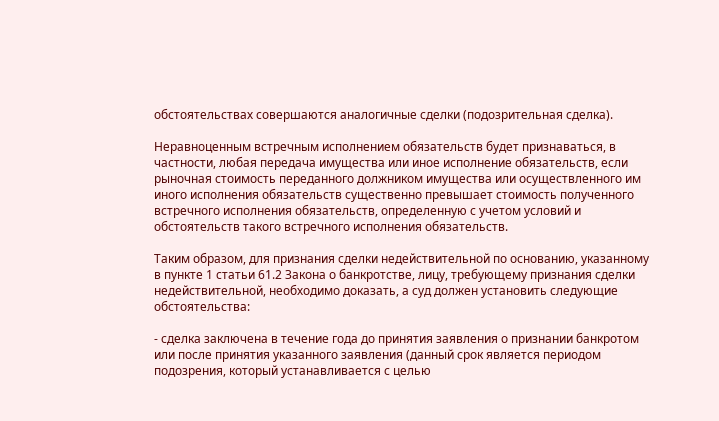обстоятельствах совершаются аналогичные сделки (подозрительная сделка).

Неравноценным встречным исполнением обязательств будет признаваться, в частности, любая передача имущества или иное исполнение обязательств, если рыночная стоимость переданного должником имущества или осуществленного им иного исполнения обязательств существенно превышает стоимость полученного встречного исполнения обязательств, определенную с учетом условий и обстоятельств такого встречного исполнения обязательств.

Таким образом, для признания сделки недействительной по основанию, указанному в пункте 1 статьи 61.2 Закона о банкротстве, лицу, требующему признания сделки недействительной, необходимо доказать, а суд должен установить следующие обстоятельства:

- сделка заключена в течение года до принятия заявления о признании банкротом или после принятия указанного заявления (данный срок является периодом подозрения, который устанавливается с целью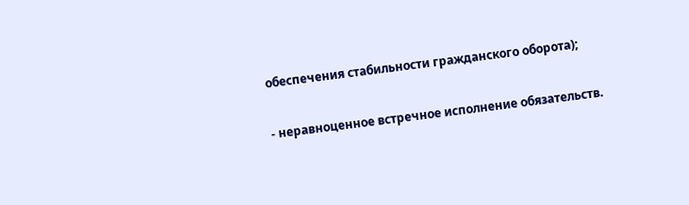обеспечения стабильности гражданского оборота);

- неравноценное встречное исполнение обязательств.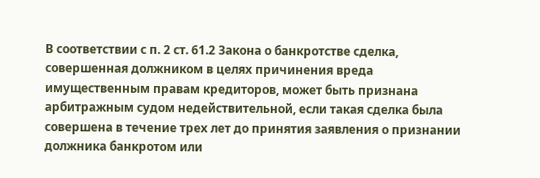В соответствии с п. 2 ст. 61.2 Закона о банкротстве сделка, совершенная должником в целях причинения вреда имущественным правам кредиторов, может быть признана арбитражным судом недействительной, если такая сделка была совершена в течение трех лет до принятия заявления о признании должника банкротом или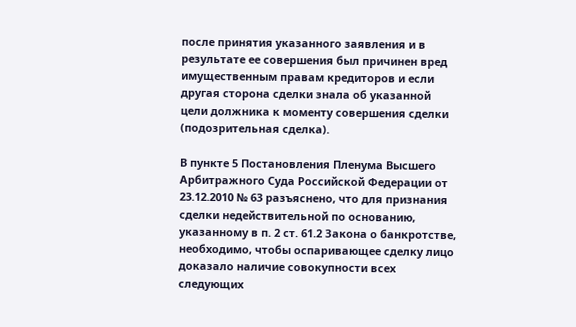после принятия указанного заявления и в результате ее совершения был причинен вред имущественным правам кредиторов и если другая сторона сделки знала об указанной цели должника к моменту совершения сделки (подозрительная сделка).

В пункте 5 Постановления Пленума Высшего Арбитражного Суда Российской Федерации от 23.12.2010 № 63 разъяснено, что для признания сделки недействительной по основанию, указанному в п. 2 ст. 61.2 Закона о банкротстве, необходимо, чтобы оспаривающее сделку лицо доказало наличие совокупности всех следующих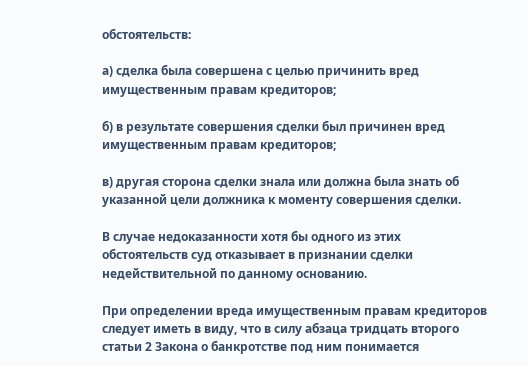обстоятельств:

а) сделка была совершена с целью причинить вред имущественным правам кредиторов;

б) в результате совершения сделки был причинен вред имущественным правам кредиторов;

в) другая сторона сделки знала или должна была знать об указанной цели должника к моменту совершения сделки.

В случае недоказанности хотя бы одного из этих обстоятельств суд отказывает в признании сделки недействительной по данному основанию.

При определении вреда имущественным правам кредиторов следует иметь в виду, что в силу абзаца тридцать второго статьи 2 Закона о банкротстве под ним понимается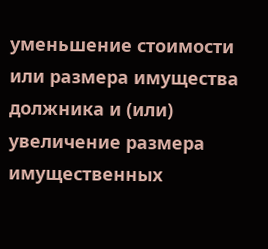уменьшение стоимости или размера имущества должника и (или) увеличение размера имущественных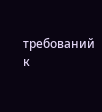требований к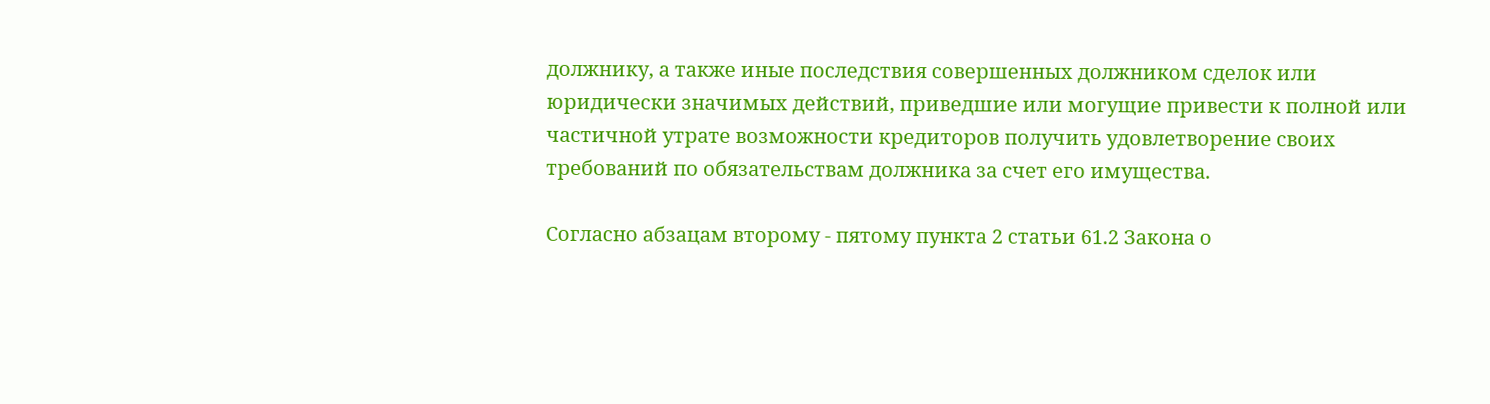должнику, а также иные последствия совершенных должником сделок или юридически значимых действий, приведшие или могущие привести к полной или частичной утрате возможности кредиторов получить удовлетворение своих требований по обязательствам должника за счет его имущества.

Согласно абзацам второму - пятому пункта 2 статьи 61.2 Закона о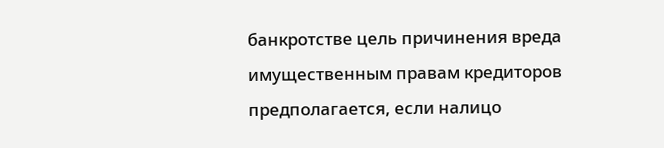банкротстве цель причинения вреда имущественным правам кредиторов предполагается, если налицо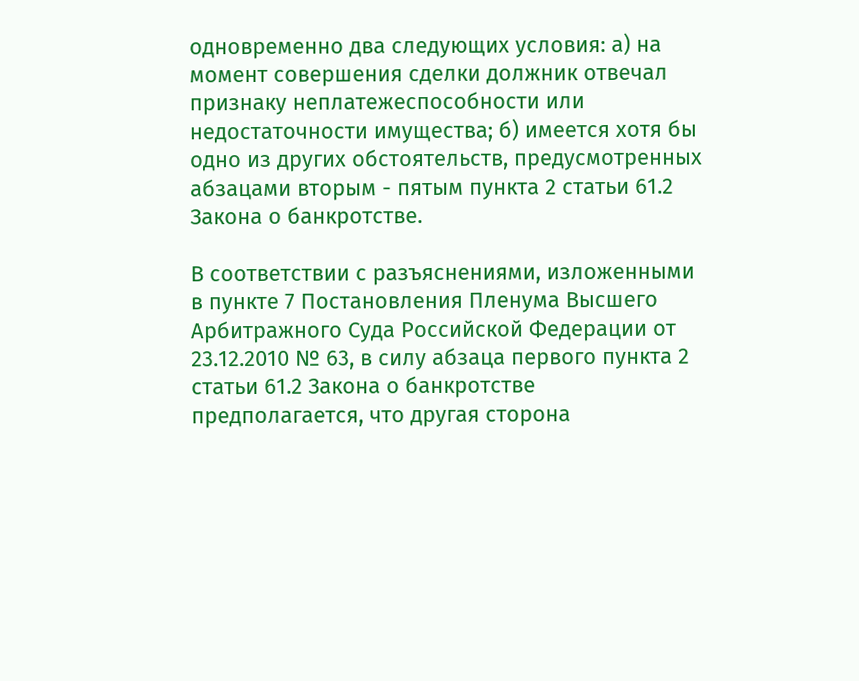одновременно два следующих условия: а) на момент совершения сделки должник отвечал признаку неплатежеспособности или недостаточности имущества; б) имеется хотя бы одно из других обстоятельств, предусмотренных абзацами вторым - пятым пункта 2 статьи 61.2 Закона о банкротстве.

В соответствии с разъяснениями, изложенными в пункте 7 Постановления Пленума Высшего Арбитражного Суда Российской Федерации от 23.12.2010 № 63, в силу абзаца первого пункта 2 статьи 61.2 Закона о банкротстве предполагается, что другая сторона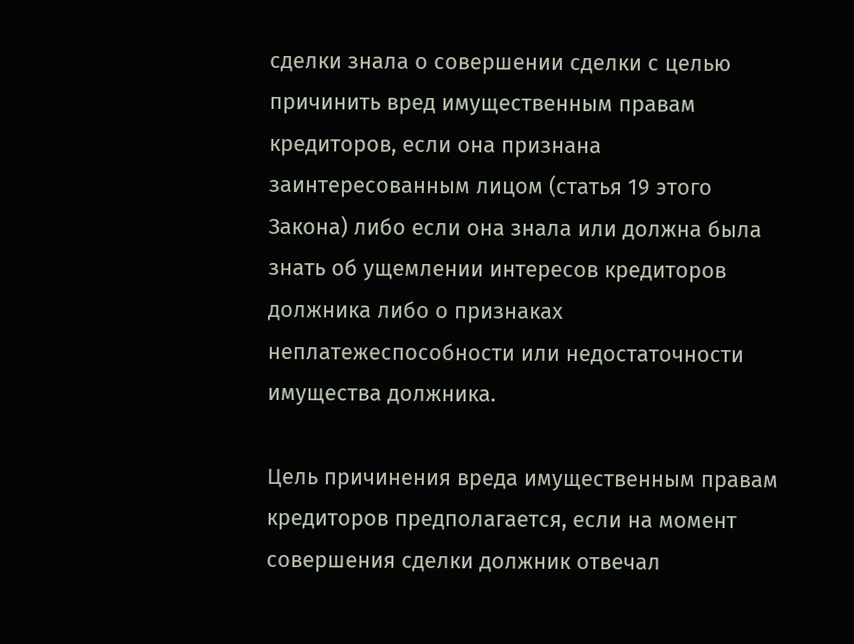сделки знала о совершении сделки с целью причинить вред имущественным правам кредиторов, если она признана заинтересованным лицом (статья 19 этого Закона) либо если она знала или должна была знать об ущемлении интересов кредиторов должника либо о признаках неплатежеспособности или недостаточности имущества должника.

Цель причинения вреда имущественным правам кредиторов предполагается, если на момент совершения сделки должник отвечал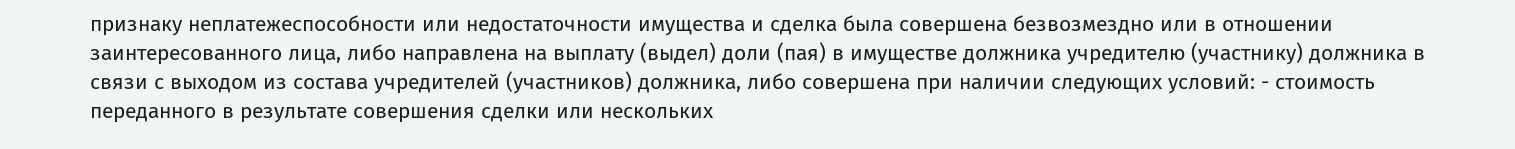признаку неплатежеспособности или недостаточности имущества и сделка была совершена безвозмездно или в отношении заинтересованного лица, либо направлена на выплату (выдел) доли (пая) в имуществе должника учредителю (участнику) должника в связи с выходом из состава учредителей (участников) должника, либо совершена при наличии следующих условий: - стоимость переданного в результате совершения сделки или нескольких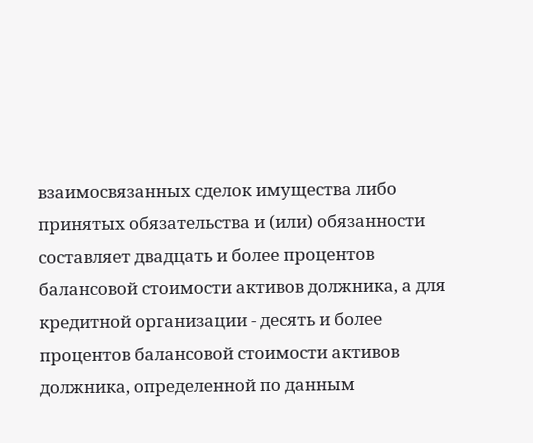взаимосвязанных сделок имущества либо принятых обязательства и (или) обязанности составляет двадцать и более процентов балансовой стоимости активов должника, а для кредитной организации - десять и более процентов балансовой стоимости активов должника, определенной по данным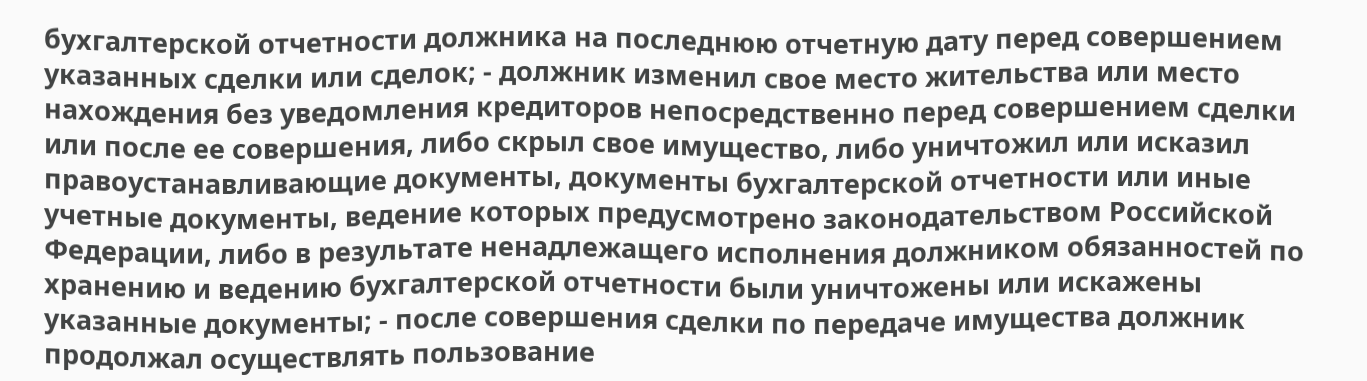бухгалтерской отчетности должника на последнюю отчетную дату перед совершением указанных сделки или сделок; - должник изменил свое место жительства или место нахождения без уведомления кредиторов непосредственно перед совершением сделки или после ее совершения, либо скрыл свое имущество, либо уничтожил или исказил правоустанавливающие документы, документы бухгалтерской отчетности или иные учетные документы, ведение которых предусмотрено законодательством Российской Федерации, либо в результате ненадлежащего исполнения должником обязанностей по хранению и ведению бухгалтерской отчетности были уничтожены или искажены указанные документы; - после совершения сделки по передаче имущества должник продолжал осуществлять пользование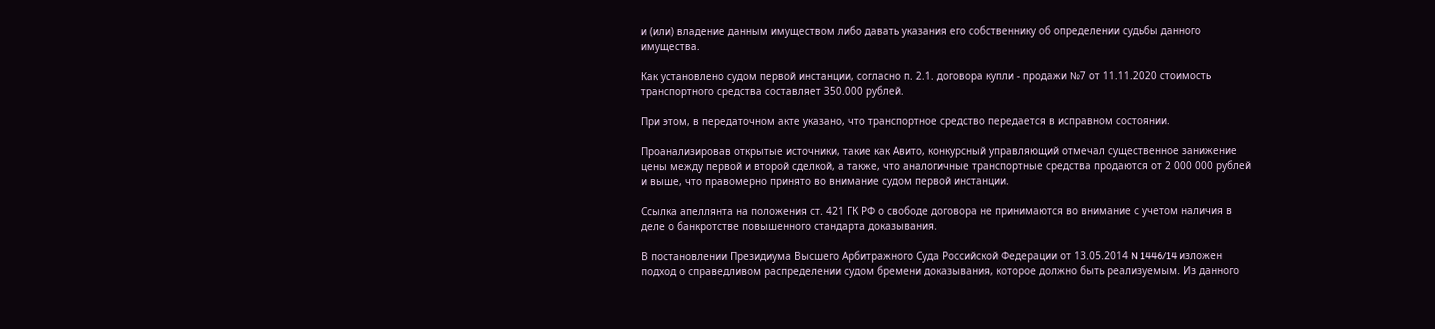и (или) владение данным имуществом либо давать указания его собственнику об определении судьбы данного имущества.

Как установлено судом первой инстанции, согласно п. 2.1. договора купли - продажи №7 от 11.11.2020 стоимость транспортного средства составляет 350.000 рублей.

При этом, в передаточном акте указано, что транспортное средство передается в исправном состоянии.

Проанализировав открытые источники, такие как Авито, конкурсный управляющий отмечал существенное занижение цены между первой и второй сделкой, а также, что аналогичные транспортные средства продаются от 2 000 000 рублей и выше, что правомерно принято во внимание судом первой инстанции.

Ссылка апеллянта на положения ст. 421 ГК РФ о свободе договора не принимаются во внимание с учетом наличия в деле о банкротстве повышенного стандарта доказывания.

В постановлении Президиума Высшего Арбитражного Суда Российской Федерации от 13.05.2014 N 1446/14 изложен подход о справедливом распределении судом бремени доказывания, которое должно быть реализуемым. Из данного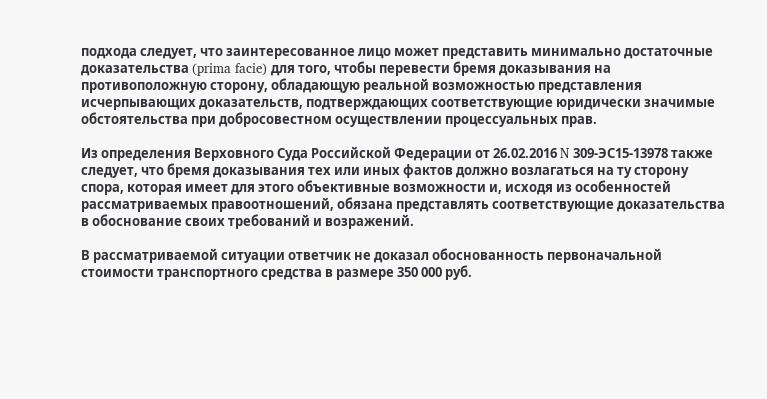подхода следует, что заинтересованное лицо может представить минимально достаточные доказательства (prima facie) для того, чтобы перевести бремя доказывания на противоположную сторону, обладающую реальной возможностью представления исчерпывающих доказательств, подтверждающих соответствующие юридически значимые обстоятельства при добросовестном осуществлении процессуальных прав.

Из определения Верховного Суда Российской Федерации от 26.02.2016 N 309-ЭС15-13978 также следует, что бремя доказывания тех или иных фактов должно возлагаться на ту сторону спора, которая имеет для этого объективные возможности и, исходя из особенностей рассматриваемых правоотношений, обязана представлять соответствующие доказательства в обоснование своих требований и возражений.

В рассматриваемой ситуации ответчик не доказал обоснованность первоначальной стоимости транспортного средства в размере 350 000 руб.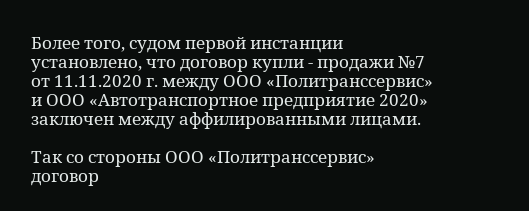Более того, судом первой инстанции установлено, что договор купли - продажи №7 от 11.11.2020 г. между ООО «Политранссервис» и ООО «Автотранспортное предприятие 2020» заключен между аффилированными лицами.

Так со стороны ООО «Политранссервис» договор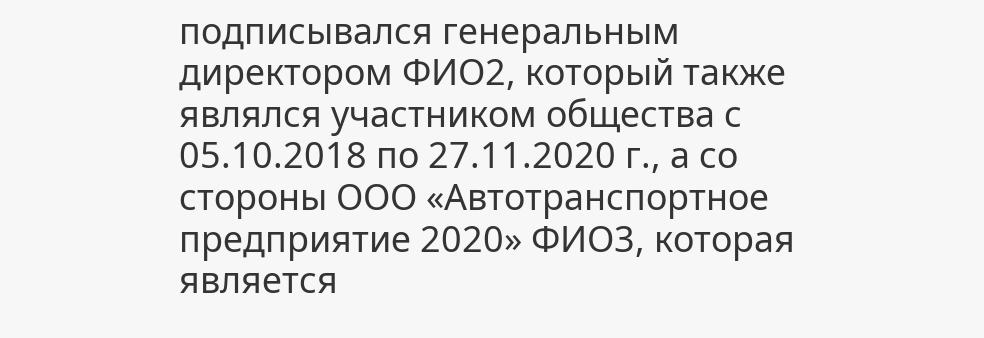подписывался генеральным директором ФИО2, который также являлся участником общества с 05.10.2018 по 27.11.2020 г., а со стороны ООО «Автотранспортное предприятие 2020» ФИО3, которая является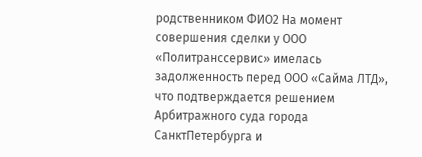родственником ФИО2 На момент совершения сделки у ООО «Политранссервис» имелась задолженность перед ООО «Сайма ЛТД», что подтверждается решением Арбитражного суда города СанктПетербурга и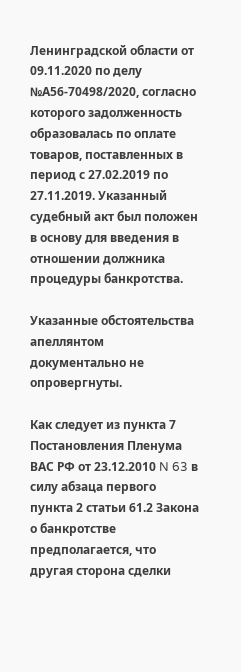Ленинградской области от 09.11.2020 по делу №А56-70498/2020, согласно которого задолженность образовалась по оплате товаров, поставленных в период с 27.02.2019 по 27.11.2019. Указанный судебный акт был положен в основу для введения в отношении должника процедуры банкротства.

Указанные обстоятельства апеллянтом документально не опровергнуты.

Как следует из пункта 7 Постановления Пленума ВАС РФ от 23.12.2010 N 63 в силу абзаца первого пункта 2 статьи 61.2 Закона о банкротстве предполагается, что другая сторона сделки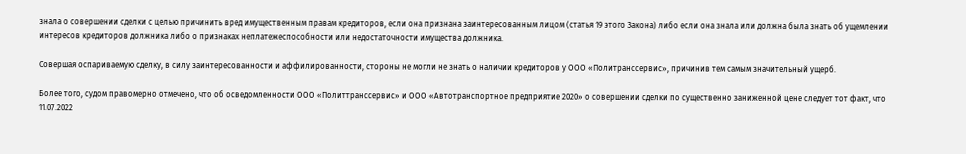знала о совершении сделки с целью причинить вред имущественным правам кредиторов, если она признана заинтересованным лицом (статья 19 этого Закона) либо если она знала или должна была знать об ущемлении интересов кредиторов должника либо о признаках неплатежеспособности или недостаточности имущества должника.

Совершая оспариваемую сделку, в силу заинтересованности и аффилированности, стороны не могли не знать о наличии кредиторов у ООО «Политранссервис», причинив тем самым значительный ущерб.

Более того, судом правомерно отмечено, что об осведомленности ООО «Политтранссервис» и ООО «Автотранспортное предприятие 2020» о совершении сделки по существенно заниженной цене следует тот факт, что 11.07.2022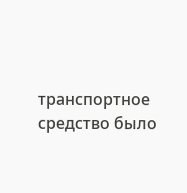транспортное средство было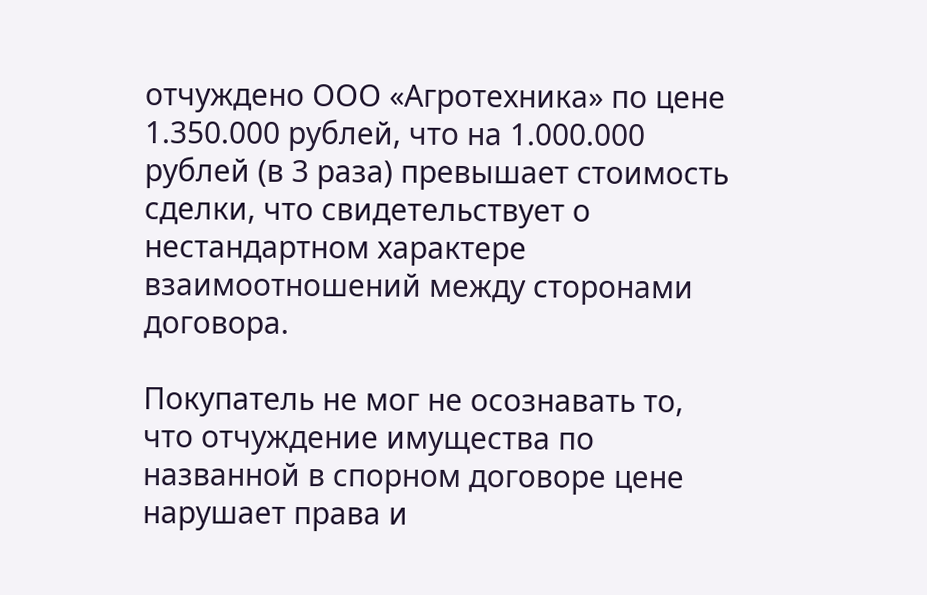отчуждено ООО «Агротехника» по цене 1.350.000 рублей, что на 1.000.000 рублей (в 3 раза) превышает стоимость сделки, что свидетельствует о нестандартном характере взаимоотношений между сторонами договора.

Покупатель не мог не осознавать то, что отчуждение имущества по названной в спорном договоре цене нарушает права и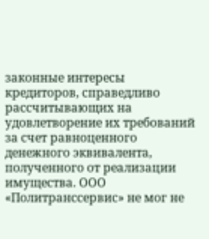законные интересы кредиторов, справедливо рассчитывающих на удовлетворение их требований за счет равноценного денежного эквивалента, полученного от реализации имущества. ООО «Политранссервис» не мог не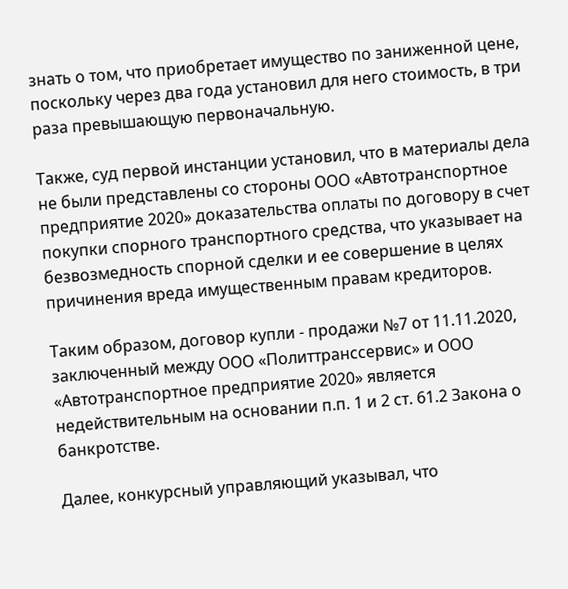знать о том, что приобретает имущество по заниженной цене, поскольку через два года установил для него стоимость, в три раза превышающую первоначальную.

Также, суд первой инстанции установил, что в материалы дела не были представлены со стороны ООО «Автотранспортное предприятие 2020» доказательства оплаты по договору в счет покупки спорного транспортного средства, что указывает на безвозмедность спорной сделки и ее совершение в целях причинения вреда имущественным правам кредиторов.

Таким образом, договор купли - продажи №7 от 11.11.2020, заключенный между ООО «Политтранссервис» и ООО «Автотранспортное предприятие 2020» является недействительным на основании п.п. 1 и 2 ст. 61.2 Закона о банкротстве.

Далее, конкурсный управляющий указывал, что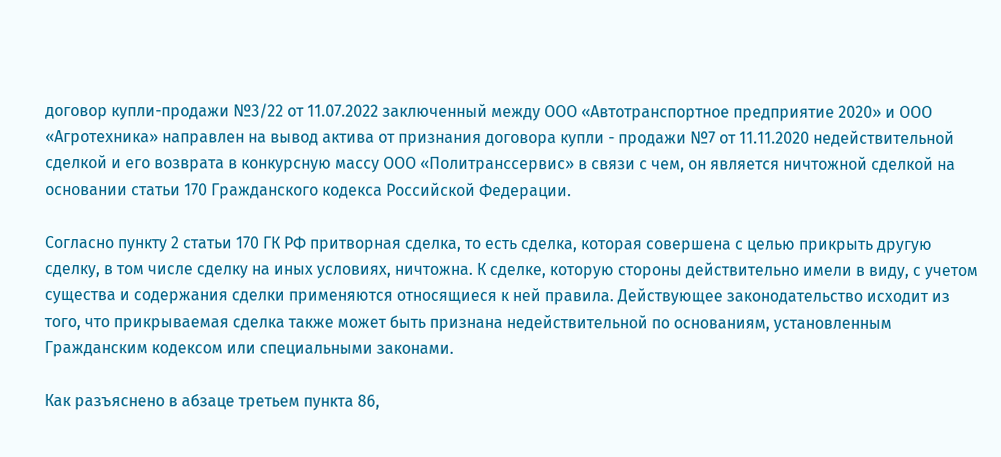договор купли-продажи №3/22 от 11.07.2022 заключенный между ООО «Автотранспортное предприятие 2020» и ООО «Агротехника» направлен на вывод актива от признания договора купли - продажи №7 от 11.11.2020 недействительной сделкой и его возврата в конкурсную массу ООО «Политранссервис» в связи с чем, он является ничтожной сделкой на основании статьи 170 Гражданского кодекса Российской Федерации.

Согласно пункту 2 статьи 170 ГК РФ притворная сделка, то есть сделка, которая совершена с целью прикрыть другую сделку, в том числе сделку на иных условиях, ничтожна. К сделке, которую стороны действительно имели в виду, с учетом существа и содержания сделки применяются относящиеся к ней правила. Действующее законодательство исходит из того, что прикрываемая сделка также может быть признана недействительной по основаниям, установленным Гражданским кодексом или специальными законами.

Как разъяснено в абзаце третьем пункта 86,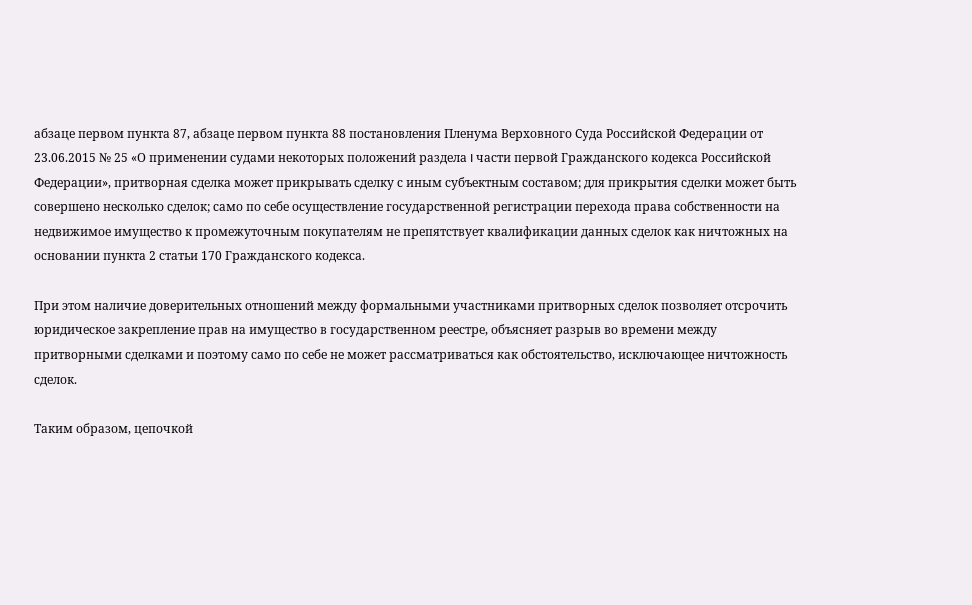абзаце первом пункта 87, абзаце первом пункта 88 постановления Пленума Верховного Суда Российской Федерации от 23.06.2015 № 25 «О применении судами некоторых положений раздела I части первой Гражданского кодекса Российской Федерации», притворная сделка может прикрывать сделку с иным субъектным составом; для прикрытия сделки может быть совершено несколько сделок; само по себе осуществление государственной регистрации перехода права собственности на недвижимое имущество к промежуточным покупателям не препятствует квалификации данных сделок как ничтожных на основании пункта 2 статьи 170 Гражданского кодекса.

При этом наличие доверительных отношений между формальными участниками притворных сделок позволяет отсрочить юридическое закрепление прав на имущество в государственном реестре, объясняет разрыв во времени между притворными сделками и поэтому само по себе не может рассматриваться как обстоятельство, исключающее ничтожность сделок.

Таким образом, цепочкой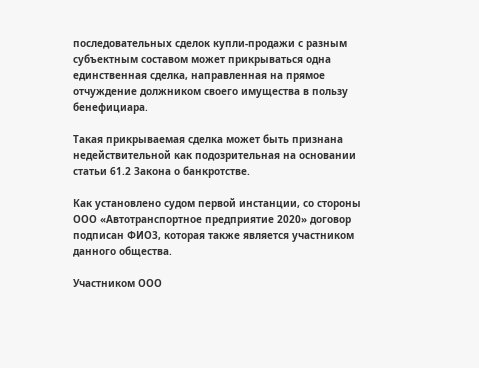последовательных сделок купли-продажи с разным субъектным составом может прикрываться одна единственная сделка, направленная на прямое отчуждение должником своего имущества в пользу бенефициара.

Такая прикрываемая сделка может быть признана недействительной как подозрительная на основании статьи 61.2 Закона о банкротстве.

Как установлено судом первой инстанции, со стороны ООО «Автотранспортное предприятие 2020» договор подписан ФИО3, которая также является участником данного общества.

Участником ООО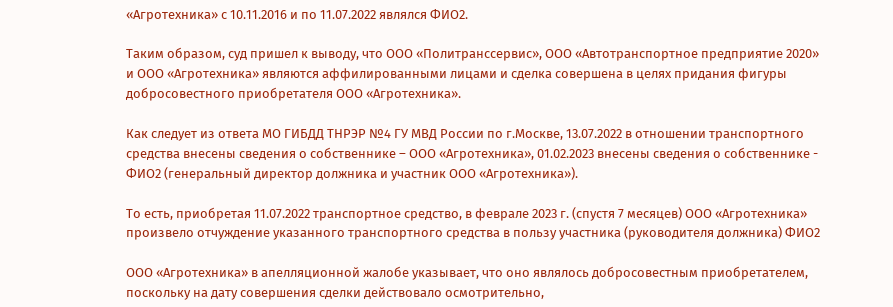«Агротехника» с 10.11.2016 и по 11.07.2022 являлся ФИО2.

Таким образом, суд пришел к выводу, что ООО «Политранссервис», ООО «Автотранспортное предприятие 2020» и ООО «Агротехника» являются аффилированными лицами и сделка совершена в целях придания фигуры добросовестного приобретателя ООО «Агротехника».

Как следует из ответа МО ГИБДД ТНРЭР №4 ГУ МВД России по г.Москве, 13.07.2022 в отношении транспортного средства внесены сведения о собственнике – ООО «Агротехника», 01.02.2023 внесены сведения о собственнике - ФИО2 (генеральный директор должника и участник ООО «Агротехника»).

То есть, приобретая 11.07.2022 транспортное средство, в феврале 2023 г. (спустя 7 месяцев) ООО «Агротехника» произвело отчуждение указанного транспортного средства в пользу участника (руководителя должника) ФИО2

ООО «Агротехника» в апелляционной жалобе указывает, что оно являлось добросовестным приобретателем, поскольку на дату совершения сделки действовало осмотрительно,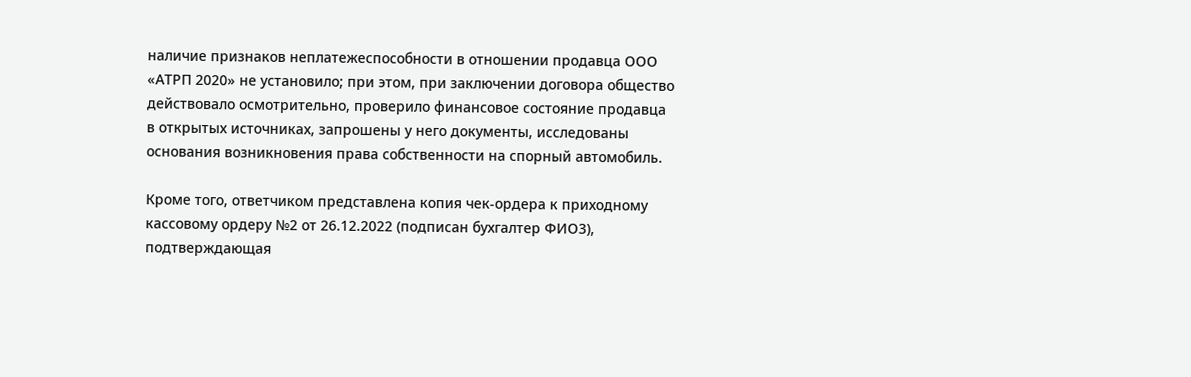наличие признаков неплатежеспособности в отношении продавца ООО «АТРП 2020» не установило; при этом, при заключении договора общество действовало осмотрительно, проверило финансовое состояние продавца в открытых источниках, запрошены у него документы, исследованы основания возникновения права собственности на спорный автомобиль.

Кроме того, ответчиком представлена копия чек-ордера к приходному кассовому ордеру №2 от 26.12.2022 (подписан бухгалтер ФИО3), подтверждающая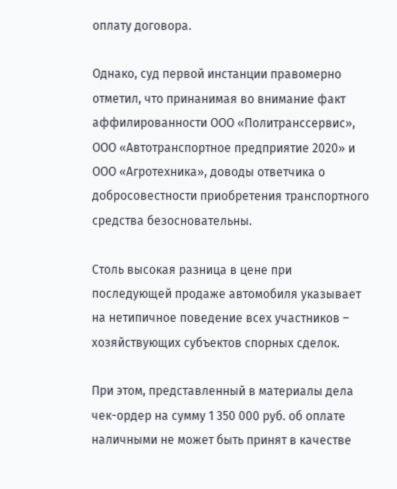оплату договора.

Однако, суд первой инстанции правомерно отметил, что принанимая во внимание факт аффилированности ООО «Политранссервис», ООО «Автотранспортное предприятие 2020» и ООО «Агротехника», доводы ответчика о добросовестности приобретения транспортного средства безосновательны.

Столь высокая разница в цене при последующей продаже автомобиля указывает на нетипичное поведение всех участников – хозяйствующих субъектов спорных сделок.

При этом, представленный в материалы дела чек-ордер на сумму 1 350 000 руб. об оплате наличными не может быть принят в качестве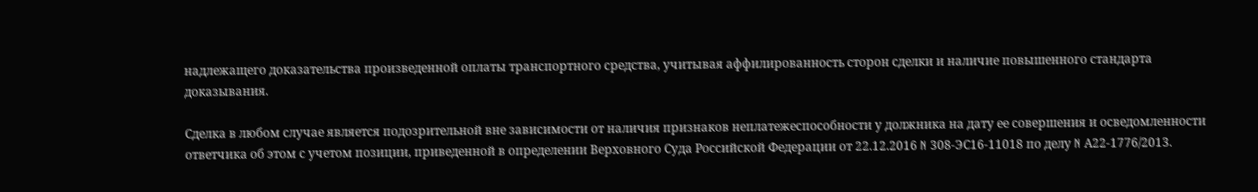надлежащего доказательства произведенной оплаты транспортного средства, учитывая аффилированность сторон сделки и наличие повышенного стандарта доказывания.

Сделка в любом случае является подозрительной вне зависимости от наличия признаков неплатежеспособности у должника на дату ее совершения и осведомленности ответчика об этом с учетом позиции, приведенной в определении Верховного Суда Российской Федерации от 22.12.2016 N 308-ЭС16-11018 по делу N А22-1776/2013.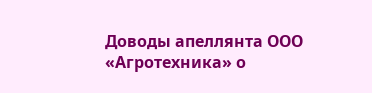Доводы апеллянта ООО «Агротехника» о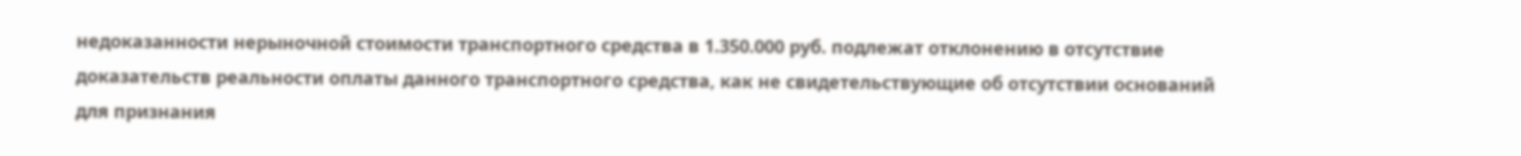недоказанности нерыночной стоимости транспортного средства в 1.350.000 руб. подлежат отклонению в отсутствие доказательств реальности оплаты данного транспортного средства, как не свидетельствующие об отсутствии оснований для признания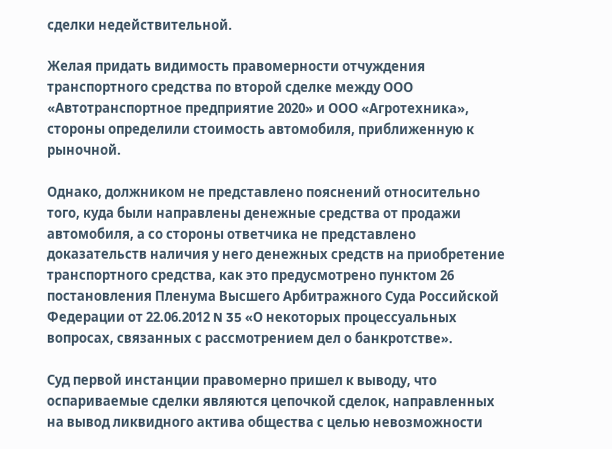сделки недействительной.

Желая придать видимость правомерности отчуждения транспортного средства по второй сделке между ООО «Автотранспортное предприятие 2020» и ООО «Агротехника», стороны определили стоимость автомобиля, приближенную к рыночной.

Однако, должником не представлено пояснений относительно того, куда были направлены денежные средства от продажи автомобиля, а со стороны ответчика не представлено доказательств наличия у него денежных средств на приобретение транспортного средства, как это предусмотрено пунктом 26 постановления Пленума Высшего Арбитражного Суда Российской Федерации от 22.06.2012 N 35 «О некоторых процессуальных вопросах, связанных с рассмотрением дел о банкротстве».

Суд первой инстанции правомерно пришел к выводу, что оспариваемые сделки являются цепочкой сделок, направленных на вывод ликвидного актива общества с целью невозможности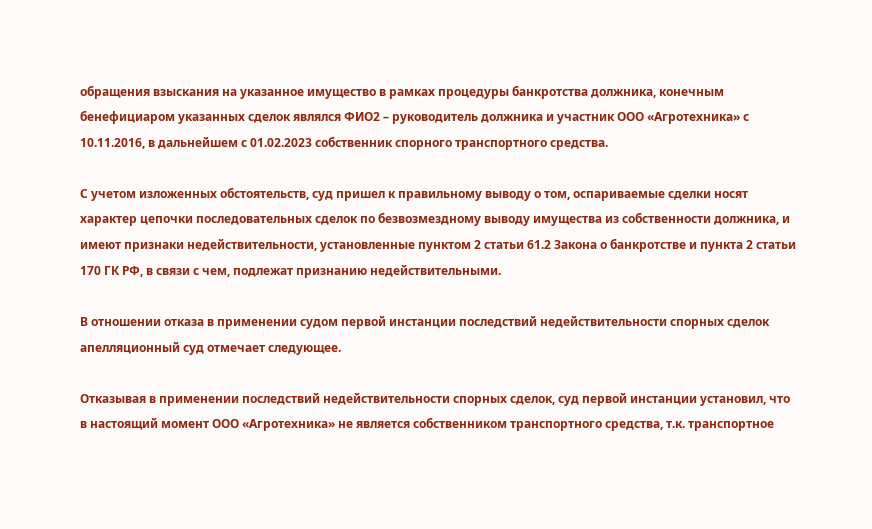обращения взыскания на указанное имущество в рамках процедуры банкротства должника, конечным бенефициаром указанных сделок являлся ФИО2 – руководитель должника и участник ООО «Агротехника» с 10.11.2016, в дальнейшем с 01.02.2023 собственник спорного транспортного средства.

С учетом изложенных обстоятельств, суд пришел к правильному выводу о том, оспариваемые сделки носят характер цепочки последовательных сделок по безвозмездному выводу имущества из собственности должника, и имеют признаки недействительности, установленные пунктом 2 статьи 61.2 Закона о банкротстве и пункта 2 статьи 170 ГК РФ, в связи с чем, подлежат признанию недействительными.

В отношении отказа в применении судом первой инстанции последствий недействительности спорных сделок апелляционный суд отмечает следующее.

Отказывая в применении последствий недействительности спорных сделок, суд первой инстанции установил, что в настоящий момент ООО «Агротехника» не является собственником транспортного средства, т.к. транспортное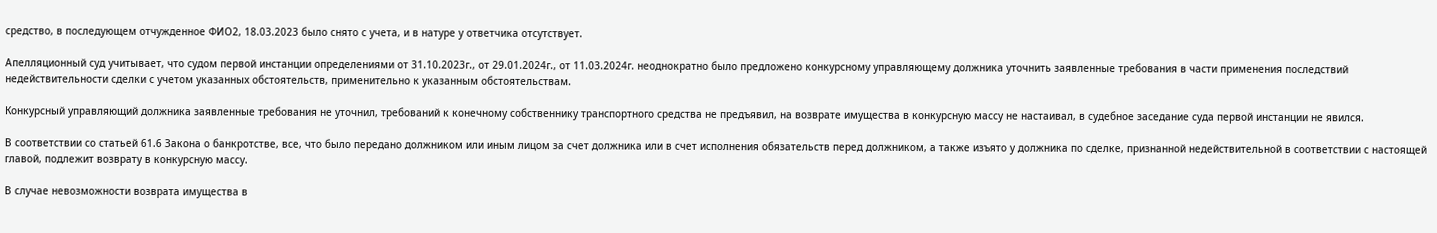средство, в последующем отчужденное ФИО2, 18.03.2023 было снято с учета, и в натуре у ответчика отсутствует.

Апелляционный суд учитывает, что судом первой инстанции определениями от 31.10.2023г., от 29.01.2024г., от 11.03.2024г. неоднократно было предложено конкурсному управляющему должника уточнить заявленные требования в части применения последствий недействительности сделки с учетом указанных обстоятельств, применительно к указанным обстоятельствам.

Конкурсный управляющий должника заявленные требования не уточнил, требований к конечному собственнику транспортного средства не предъявил, на возврате имущества в конкурсную массу не настаивал, в судебное заседание суда первой инстанции не явился.

В соответствии со статьей 61.6 Закона о банкротстве, все, что было передано должником или иным лицом за счет должника или в счет исполнения обязательств перед должником, а также изъято у должника по сделке, признанной недействительной в соответствии с настоящей главой, подлежит возврату в конкурсную массу.

В случае невозможности возврата имущества в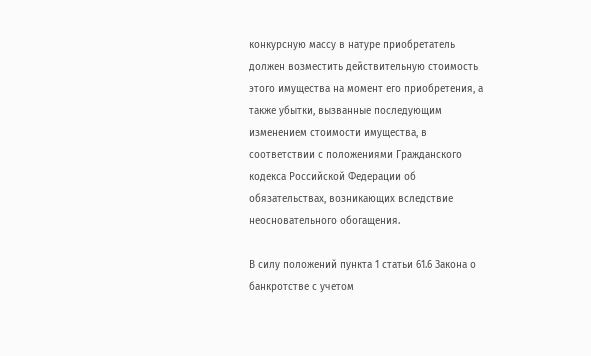конкурсную массу в натуре приобретатель должен возместить действительную стоимость этого имущества на момент его приобретения, а также убытки, вызванные последующим изменением стоимости имущества, в соответствии с положениями Гражданского кодекса Российской Федерации об обязательствах, возникающих вследствие неосновательного обогащения.

В силу положений пункта 1 статьи 61.6 Закона о банкротстве с учетом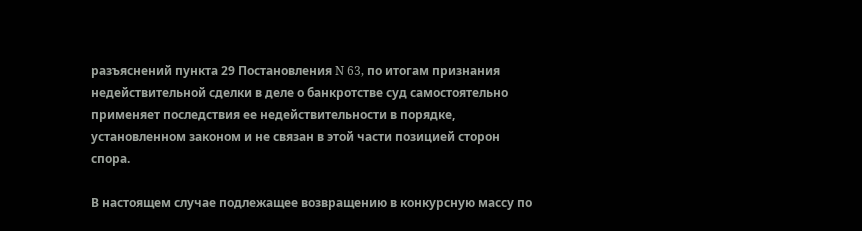разъяснений пункта 29 Постановления N 63, по итогам признания недействительной сделки в деле о банкротстве суд самостоятельно применяет последствия ее недействительности в порядке, установленном законом и не связан в этой части позицией сторон спора.

В настоящем случае подлежащее возвращению в конкурсную массу по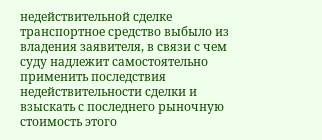недействительной сделке транспортное средство выбыло из владения заявителя, в связи с чем суду надлежит самостоятельно применить последствия недействительности сделки и взыскать с последнего рыночную стоимость этого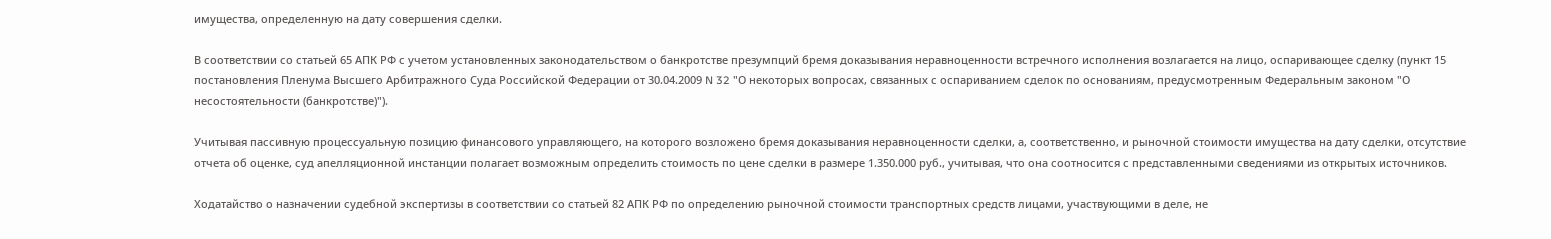имущества, определенную на дату совершения сделки.

В соответствии со статьей 65 АПК РФ с учетом установленных законодательством о банкротстве презумпций бремя доказывания неравноценности встречного исполнения возлагается на лицо, оспаривающее сделку (пункт 15 постановления Пленума Высшего Арбитражного Суда Российской Федерации от 30.04.2009 N 32 "О некоторых вопросах, связанных с оспариванием сделок по основаниям, предусмотренным Федеральным законом "О несостоятельности (банкротстве)").

Учитывая пассивную процессуальную позицию финансового управляющего, на которого возложено бремя доказывания неравноценности сделки, а, соответственно, и рыночной стоимости имущества на дату сделки, отсутствие отчета об оценке, суд апелляционной инстанции полагает возможным определить стоимость по цене сделки в размере 1.350.000 руб., учитывая, что она соотносится с представленными сведениями из открытых источников.

Ходатайство о назначении судебной экспертизы в соответствии со статьей 82 АПК РФ по определению рыночной стоимости транспортных средств лицами, участвующими в деле, не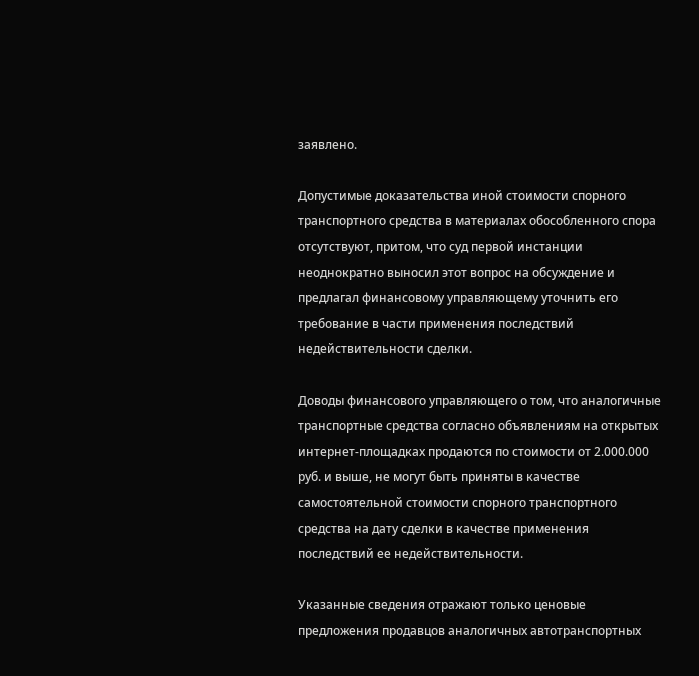заявлено.

Допустимые доказательства иной стоимости спорного транспортного средства в материалах обособленного спора отсутствуют, притом, что суд первой инстанции неоднократно выносил этот вопрос на обсуждение и предлагал финансовому управляющему уточнить его требование в части применения последствий недействительности сделки.

Доводы финансового управляющего о том, что аналогичные транспортные средства согласно объявлениям на открытых интернет-площадках продаются по стоимости от 2.000.000 руб. и выше, не могут быть приняты в качестве самостоятельной стоимости спорного транспортного средства на дату сделки в качестве применения последствий ее недействительности.

Указанные сведения отражают только ценовые предложения продавцов аналогичных автотранспортных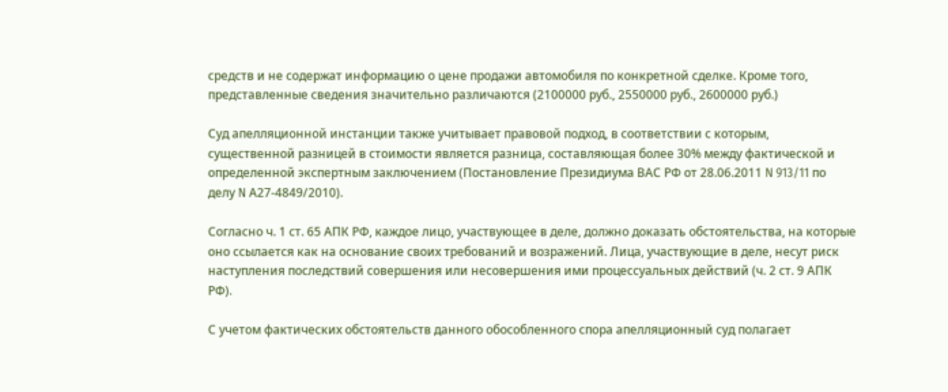средств и не содержат информацию о цене продажи автомобиля по конкретной сделке. Кроме того, представленные сведения значительно различаются (2100000 руб., 2550000 руб., 2600000 руб.)

Суд апелляционной инстанции также учитывает правовой подход, в соответствии с которым, существенной разницей в стоимости является разница, составляющая более 30% между фактической и определенной экспертным заключением (Постановление Президиума ВАС РФ от 28.06.2011 N 913/11 по делу N А27-4849/2010).

Согласно ч. 1 ст. 65 АПК РФ, каждое лицо, участвующее в деле, должно доказать обстоятельства, на которые оно ссылается как на основание своих требований и возражений. Лица, участвующие в деле, несут риск наступления последствий совершения или несовершения ими процессуальных действий (ч. 2 ст. 9 АПК РФ).

С учетом фактических обстоятельств данного обособленного спора апелляционный суд полагает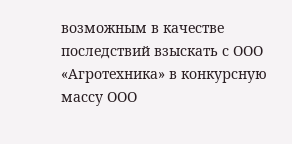возможным в качестве последствий взыскать с ООО «Агротехника» в конкурсную массу ООО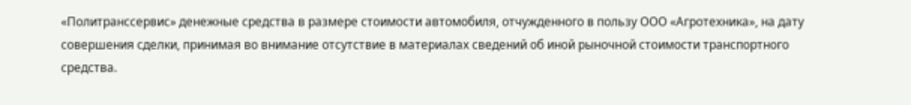«Политранссервис» денежные средства в размере стоимости автомобиля, отчужденного в пользу ООО «Агротехника», на дату совершения сделки, принимая во внимание отсутствие в материалах сведений об иной рыночной стоимости транспортного средства.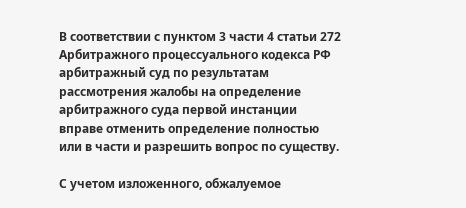В соответствии с пунктом 3 части 4 статьи 272 Арбитражного процессуального кодекса РФ арбитражный суд по результатам рассмотрения жалобы на определение арбитражного суда первой инстанции вправе отменить определение полностью или в части и разрешить вопрос по существу.

С учетом изложенного, обжалуемое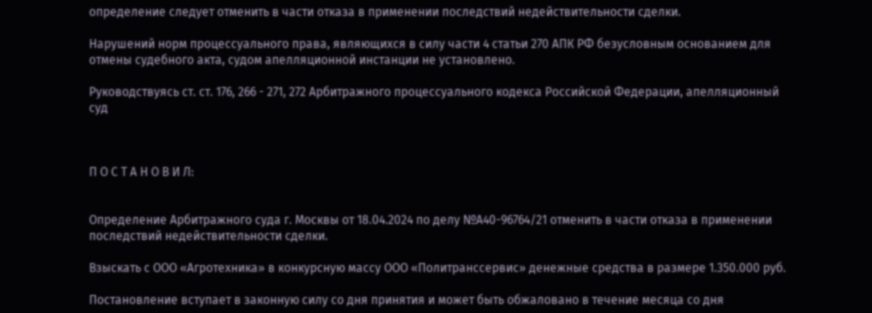определение следует отменить в части отказа в применении последствий недействительности сделки.

Нарушений норм процессуального права, являющихся в силу части 4 статьи 270 АПК РФ безусловным основанием для отмены судебного акта, судом апелляционной инстанции не установлено.

Руководствуясь ст. ст. 176, 266 - 271, 272 Арбитражного процессуального кодекса Российской Федерации, апелляционный суд



П О С Т А Н О В И Л:


Определение Арбитражного суда г. Москвы от 18.04.2024 по делу №А40-96764/21 отменить в части отказа в применении последствий недействительности сделки.

Взыскать с ООО «Агротехника» в конкурсную массу ООО «Политранссервис» денежные средства в размере 1.350.000 руб.

Постановление вступает в законную силу со дня принятия и может быть обжаловано в течение месяца со дня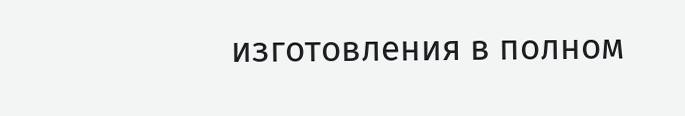изготовления в полном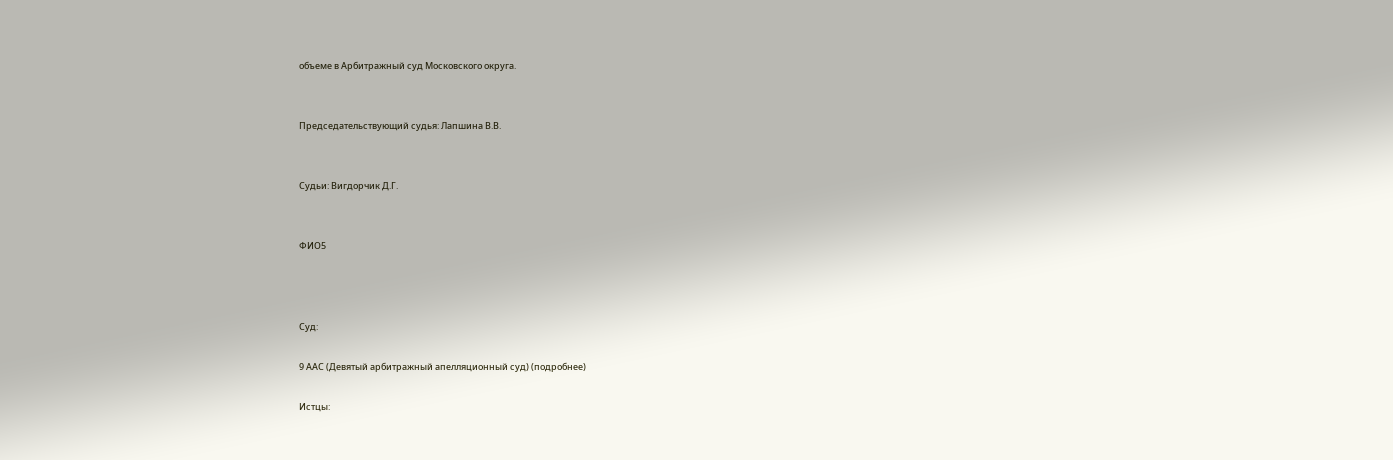объеме в Арбитражный суд Московского округа.


Председательствующий судья: Лапшина В.В.


Судьи: Вигдорчик Д.Г.


ФИО5



Суд:

9 ААС (Девятый арбитражный апелляционный суд) (подробнее)

Истцы: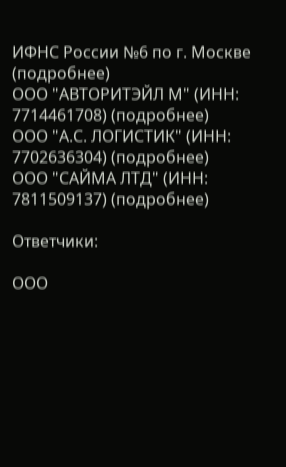ИФНС России №6 по г. Москве (подробнее)
ООО "АВТОРИТЭЙЛ М" (ИНН: 7714461708) (подробнее)
ООО "А.С. ЛОГИСТИК" (ИНН: 7702636304) (подробнее)
ООО "САЙМА ЛТД" (ИНН: 7811509137) (подробнее)

Ответчики:

ООО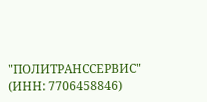"ПОЛИТРАНССЕРВИС" (ИНН: 7706458846)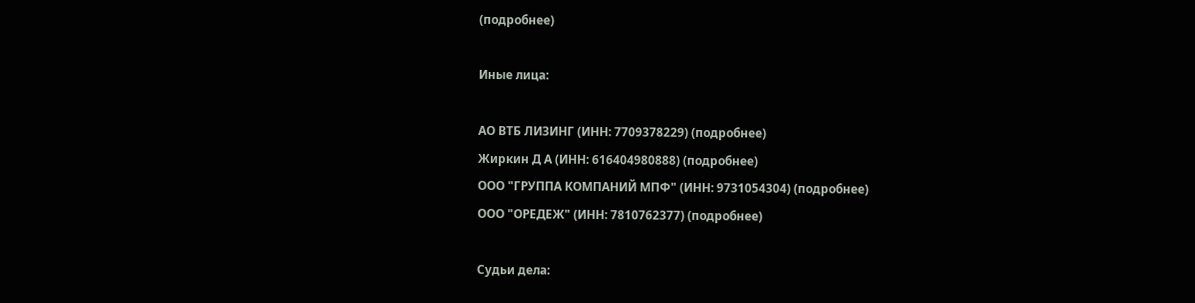(подробнее)

Иные лица:

АО ВТБ ЛИЗИНГ (ИНН: 7709378229) (подробнее)
Жиркин Д А (ИНН: 616404980888) (подробнее)
ООО "ГРУППА КОМПАНИЙ МПФ" (ИНН: 9731054304) (подробнее)
ООО "ОРЕДЕЖ" (ИНН: 7810762377) (подробнее)

Судьи дела: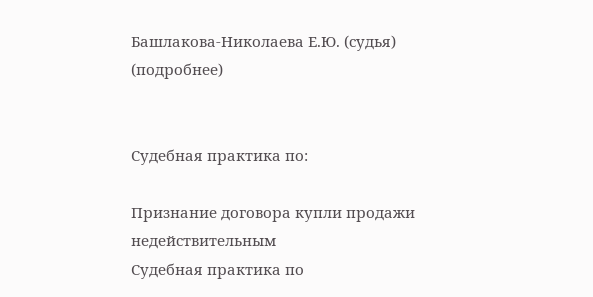Башлакова-Николаева Е.Ю. (судья) (подробнее)


Судебная практика по:

Признание договора купли продажи недействительным
Судебная практика по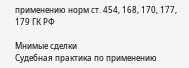применению норм ст. 454, 168, 170, 177, 179 ГК РФ

Мнимые сделки
Судебная практика по применению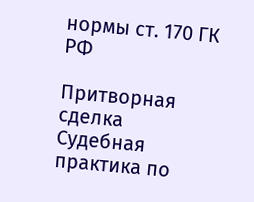нормы ст. 170 ГК РФ

Притворная сделка
Судебная практика по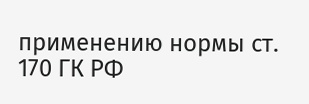применению нормы ст. 170 ГК РФ